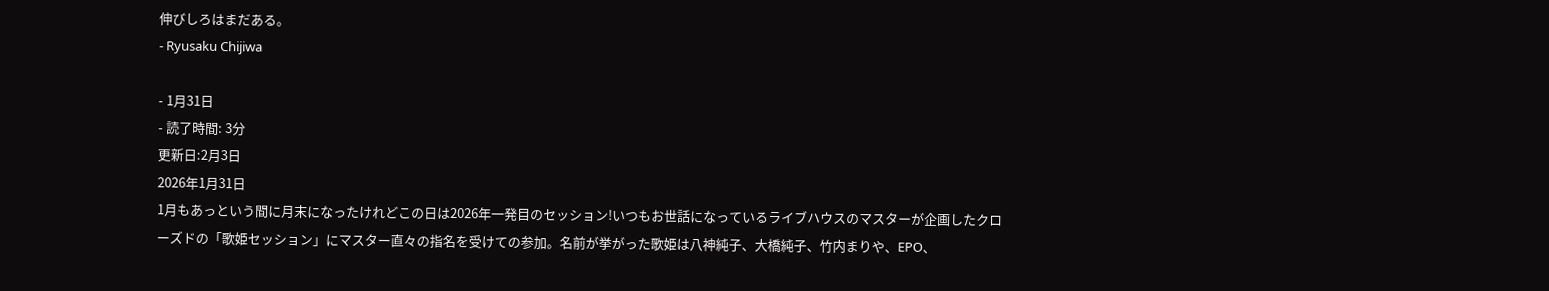伸びしろはまだある。
- Ryusaku Chijiwa

- 1月31日
- 読了時間: 3分
更新日:2月3日
2026年1月31日
1月もあっという間に月末になったけれどこの日は2026年一発目のセッション!いつもお世話になっているライブハウスのマスターが企画したクローズドの「歌姫セッション」にマスター直々の指名を受けての参加。名前が挙がった歌姫は八神純子、大橋純子、竹内まりや、EPO、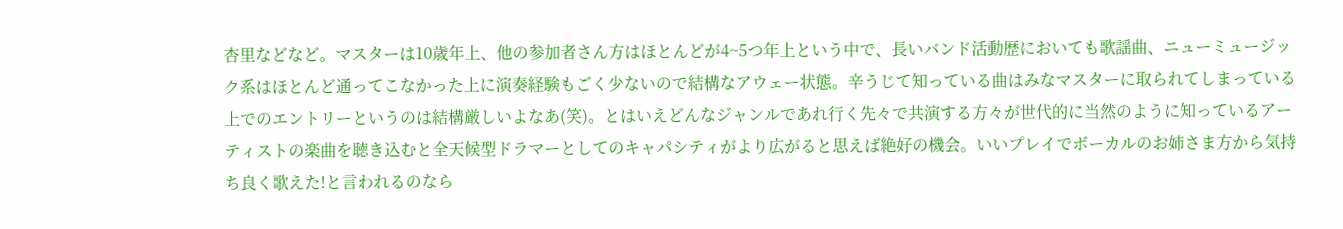杏里などなど。マスターは10歳年上、他の参加者さん方はほとんどが4~5つ年上という中で、長いバンド活動歴においても歌謡曲、ニューミュージック系はほとんど通ってこなかった上に演奏経験もごく少ないので結構なアウェー状態。辛うじて知っている曲はみなマスターに取られてしまっている上でのエントリーというのは結構厳しいよなあ(笑)。とはいえどんなジャンルであれ行く先々で共演する方々が世代的に当然のように知っているアーティストの楽曲を聴き込むと全天候型ドラマーとしてのキャパシティがより広がると思えば絶好の機会。いいプレイでボーカルのお姉さま方から気持ち良く歌えた!と言われるのなら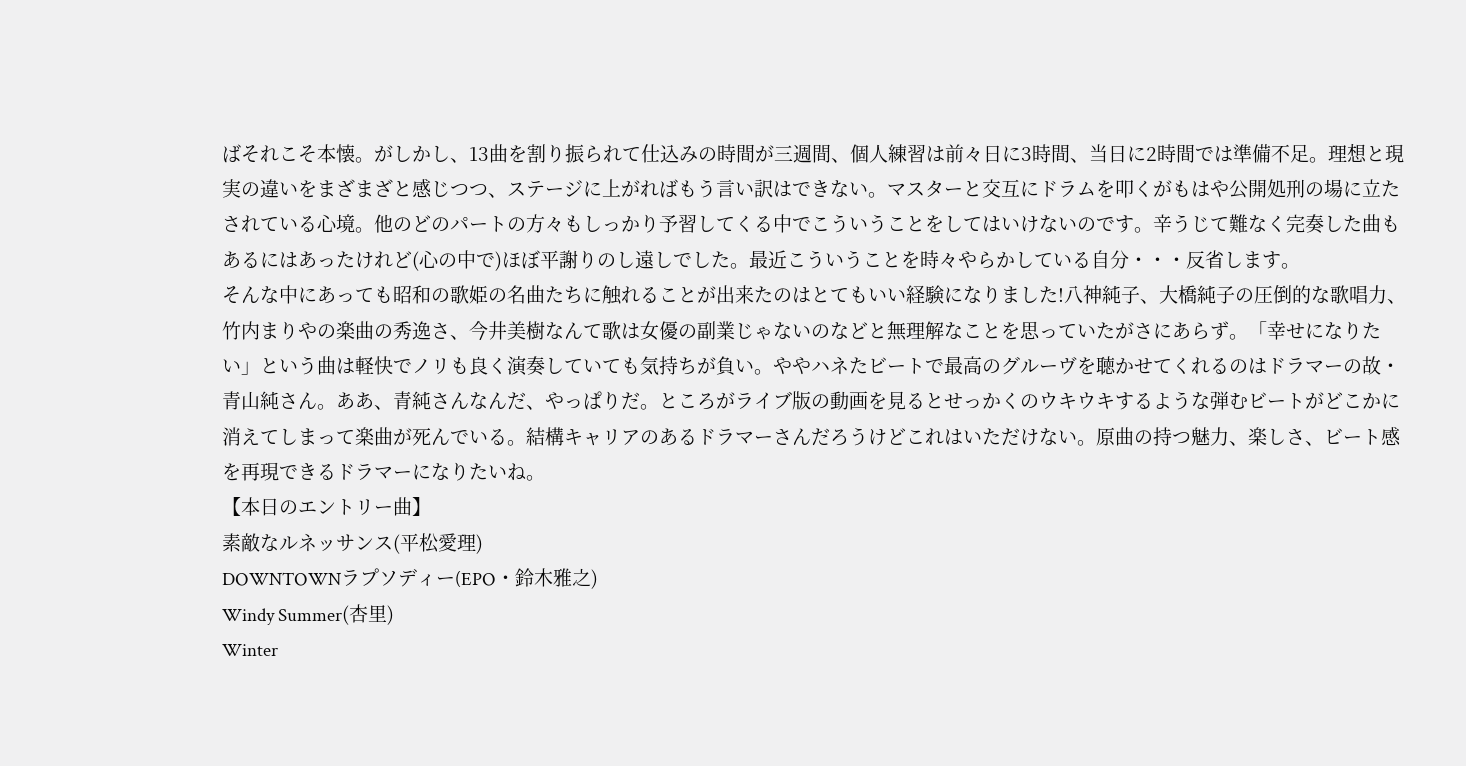ばそれこそ本懐。がしかし、13曲を割り振られて仕込みの時間が三週間、個人練習は前々日に3時間、当日に2時間では準備不足。理想と現実の違いをまざまざと感じつつ、ステージに上がればもう言い訳はできない。マスターと交互にドラムを叩くがもはや公開処刑の場に立たされている心境。他のどのパートの方々もしっかり予習してくる中でこういうことをしてはいけないのです。辛うじて難なく完奏した曲もあるにはあったけれど(心の中で)ほぼ平謝りのし遠しでした。最近こういうことを時々やらかしている自分・・・反省します。
そんな中にあっても昭和の歌姫の名曲たちに触れることが出来たのはとてもいい経験になりました!八神純子、大橋純子の圧倒的な歌唱力、竹内まりやの楽曲の秀逸さ、今井美樹なんて歌は女優の副業じゃないのなどと無理解なことを思っていたがさにあらず。「幸せになりたい」という曲は軽快でノリも良く演奏していても気持ちが負い。ややハネたビートで最高のグルーヴを聴かせてくれるのはドラマーの故・青山純さん。ああ、青純さんなんだ、やっぱりだ。ところがライブ版の動画を見るとせっかくのウキウキするような弾むビートがどこかに消えてしまって楽曲が死んでいる。結構キャリアのあるドラマーさんだろうけどこれはいただけない。原曲の持つ魅力、楽しさ、ビート感を再現できるドラマーになりたいね。
【本日のエントリー曲】
素敵なルネッサンス(平松愛理)
DOWNTOWNラプソディー(EPO・鈴木雅之)
Windy Summer(杏里)
Winter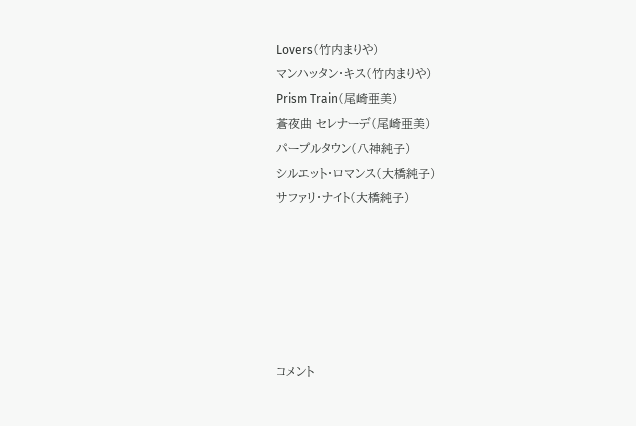Lovers(竹内まりや)
マンハッタン・キス(竹内まりや)
Prism Train(尾崎亜美)
蒼夜曲 セレナーデ(尾崎亜美)
パープルタウン(八神純子)
シルエット・ロマンス(大橋純子)
サファリ・ナイト(大橋純子)






コメント